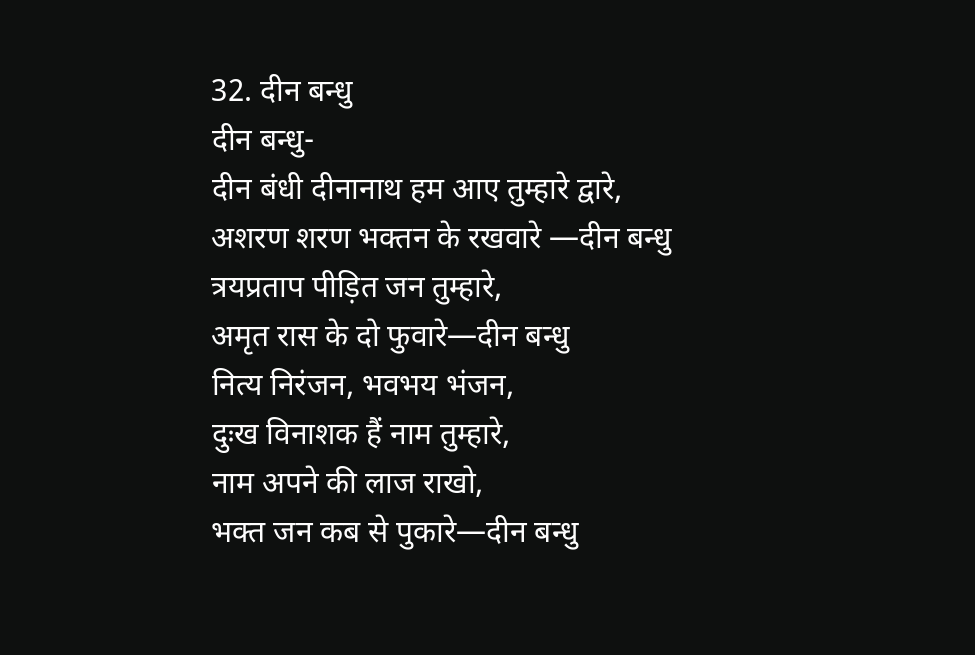32. दीन बन्धु
दीन बन्धु-
दीन बंधी दीनानाथ हम आए तुम्हारे द्वारे,
अशरण शरण भक्तन के रखवारे —दीन बन्धु
त्रयप्रताप पीड़ित जन तुम्हारे,
अमृत रास के दो फुवारे—दीन बन्धु
नित्य निरंजन, भवभय भंजन,
दुःख विनाशक हैं नाम तुम्हारे,
नाम अपने की लाज राखो,
भक्त जन कब से पुकारे—दीन बन्धु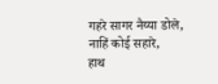गहरे सागर नैय्या डोले,
नाहिं कोई सहारे,
हाथ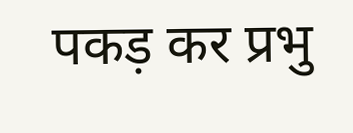पकड़ कर प्रभु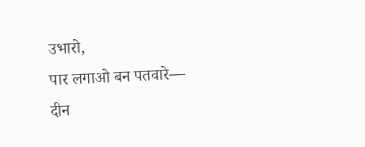उभारो,
पार लगाओ बन पतवारे— दीन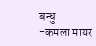बन्धु
-कमला मायर